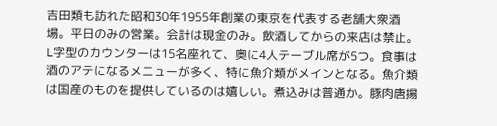吉田類も訪れた昭和30年1955年創業の東京を代表する老舗大衆酒場。平日のみの営業。会計は現金のみ。飲酒してからの来店は禁止。L字型のカウンターは15名座れて、奥に4人テーブル席が5つ。食事は酒のアテになるメニューが多く、特に魚介類がメインとなる。魚介類は国産のものを提供しているのは嬉しい。煮込みは普通か。豚肉唐揚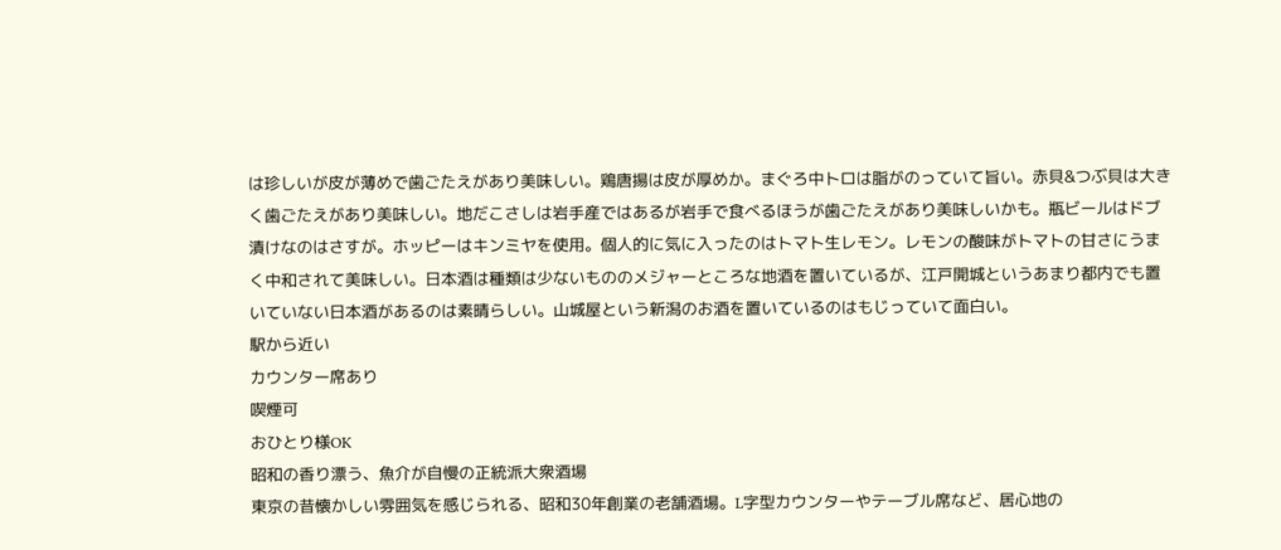は珍しいが皮が薄めで歯ごたえがあり美味しい。鶏唐揚は皮が厚めか。まぐろ中トロは脂がのっていて旨い。赤貝&つぶ貝は大きく歯ごたえがあり美味しい。地だこさしは岩手産ではあるが岩手で食べるほうが歯ごたえがあり美味しいかも。瓶ビールはドブ漬けなのはさすが。ホッピーはキンミヤを使用。個人的に気に入ったのはトマト生レモン。レモンの酸味がトマトの甘さにうまく中和されて美味しい。日本酒は種類は少ないもののメジャーところな地酒を置いているが、江戸開城というあまり都内でも置いていない日本酒があるのは素晴らしい。山城屋という新潟のお酒を置いているのはもじっていて面白い。
駅から近い
カウンター席あり
喫煙可
おひとり様OK
昭和の香り漂う、魚介が自慢の正統派大衆酒場
東京の昔懐かしい雰囲気を感じられる、昭和30年創業の老舗酒場。L字型カウンターやテーブル席など、居心地の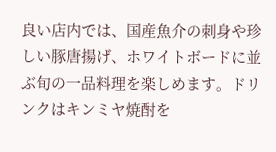良い店内では、国産魚介の刺身や珍しい豚唐揚げ、ホワイトボードに並ぶ旬の一品料理を楽しめます。ドリンクはキンミヤ焼酎を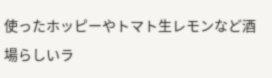使ったホッピーやトマト生レモンなど酒場らしいラ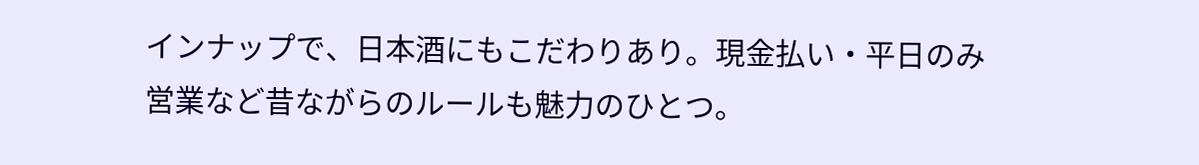インナップで、日本酒にもこだわりあり。現金払い・平日のみ営業など昔ながらのルールも魅力のひとつ。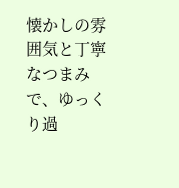懐かしの雰囲気と丁寧なつまみで、ゆっくり過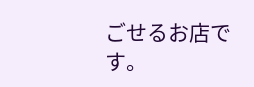ごせるお店です。